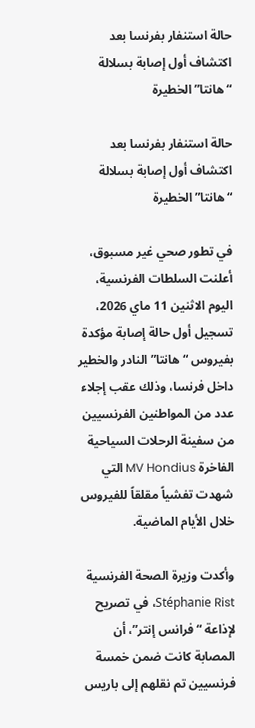حالة استنفار بفرنسا بعد اكتشاف أول إصابة بسلالة “هانتا” الخطيرة

حالة استنفار بفرنسا بعد اكتشاف أول إصابة بسلالة “هانتا” الخطيرة

في تطور صحي غير مسبوق، أعلنت السلطات الفرنسية، اليوم الاثنين 11 ماي 2026، تسجيل أول حالة إصابة مؤكدة بفيروس “هانتا” النادر والخطير داخل فرنسا، وذلك عقب إجلاء عدد من المواطنين الفرنسيين من سفينة الرحلات السياحية الفاخرة MV Hondius التي شهدت تفشياً مقلقاً للفيروس خلال الأيام الماضية.

وأكدت وزيرة الصحة الفرنسية Stéphanie Rist، في تصريح لإذاعة “فرانس إنتر”، أن المصابة كانت ضمن خمسة فرنسيين تم نقلهم إلى باريس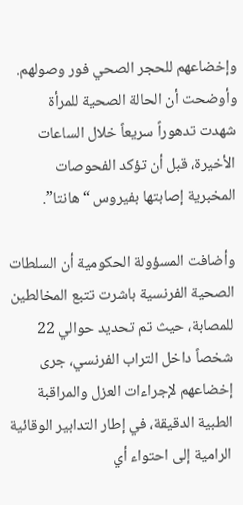وإخضاعهم للحجر الصحي فور وصولهم. وأوضحت أن الحالة الصحية للمرأة شهدت تدهوراً سريعاً خلال الساعات الأخيرة، قبل أن تؤكد الفحوصات المخبرية إصابتها بفيروس “هانتا”.

وأضافت المسؤولة الحكومية أن السلطات الصحية الفرنسية باشرت تتبع المخالطين للمصابة، حيث تم تحديد حوالي 22 شخصاً داخل التراب الفرنسي، جرى إخضاعهم لإجراءات العزل والمراقبة الطبية الدقيقة، في إطار التدابير الوقائية الرامية إلى احتواء أي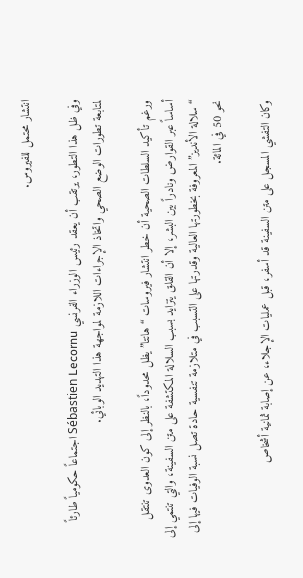انتشار محتمل للفيروس.

وفي ظل هذا التطور، يرتقب أن يعقد رئيس الوزراء الفرنسي Sébastien Lecornu اجتماعاً حكومياً طارئاً لمتابعة تطورات الوضع الصحي واتخاذ الإجراءات اللازمة لمواجهة هذا التهديد الوبائي.

ورغم تأكيد السلطات الصحية أن خطر انتشار فيروسات “هانتا” يظل محدوداً، بالنظر إلى كون العدوى تنتقل أساساً عبر القوارض ونادراً بين البشر، إلا أن القلق يتزايد بسبب السلالة المكتشفة على متن السفينة، والتي تنتمي إلى “سلالة الأنديز” المعروفة بخطورتها العالية وقدرتها على التسبب في متلازمة تنفسية حادة تصل نسبة الوفيات فيها إلى نحو 50 في المائة.

وكان التفشي المسجل على متن السفينة قد أسفر، قبل عمليات الإجلاء، عن إصابة ثمانية أشخاص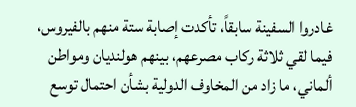غادروا السفينة سابقاً، تأكدت إصابة ستة منهم بالفيروس، فيما لقي ثلاثة ركاب مصرعهم، بينهم هولنديان ومواطن ألماني، ما زاد من المخاوف الدولية بشأن احتمال توسع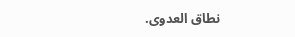نطاق العدوى.